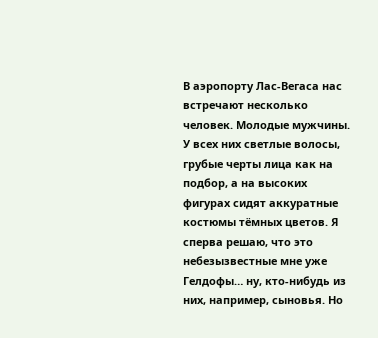В аэропорту Лас-Вегаса нас встречают несколько человек. Молодые мужчины. У всех них светлые волосы, грубые черты лица как на подбор, а на высоких фигурах сидят аккуратные костюмы тёмных цветов. Я сперва решаю, что это небезызвестные мне уже Гелдофы… ну, кто-нибудь из них, например, сыновья. Но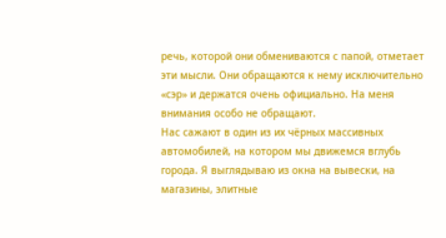речь, которой они обмениваются с папой, отметает эти мысли. Они обращаются к нему исключительно «сэр» и держатся очень официально. На меня внимания особо не обращают.
Нас сажают в один из их чёрных массивных автомобилей, на котором мы движемся вглубь города. Я выглядываю из окна на вывески, на магазины, элитные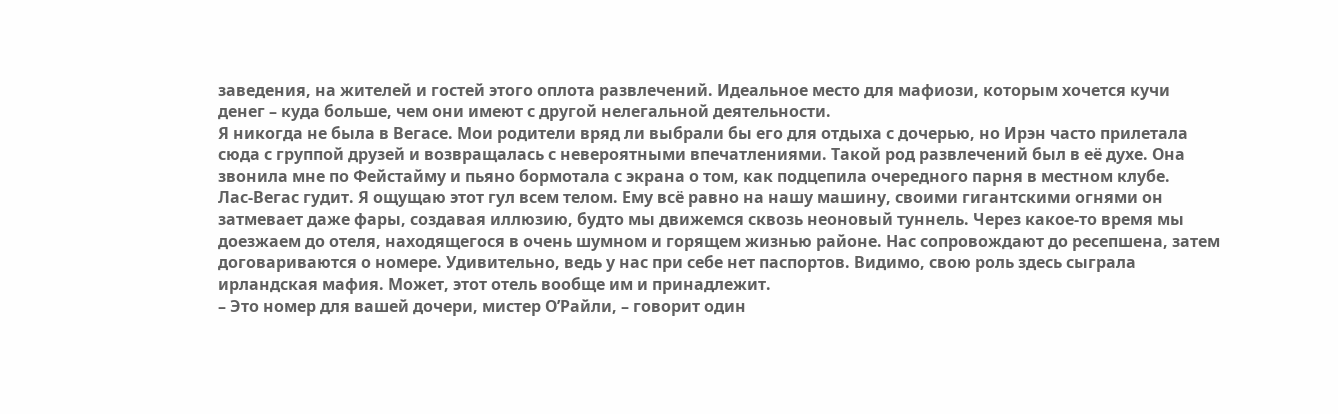заведения, на жителей и гостей этого оплота развлечений. Идеальное место для мафиози, которым хочется кучи денег – куда больше, чем они имеют с другой нелегальной деятельности.
Я никогда не была в Вегасе. Мои родители вряд ли выбрали бы его для отдыха с дочерью, но Ирэн часто прилетала сюда с группой друзей и возвращалась с невероятными впечатлениями. Такой род развлечений был в её духе. Она звонила мне по Фейстайму и пьяно бормотала с экрана о том, как подцепила очередного парня в местном клубе.
Лас-Вегас гудит. Я ощущаю этот гул всем телом. Ему всё равно на нашу машину, своими гигантскими огнями он затмевает даже фары, создавая иллюзию, будто мы движемся сквозь неоновый туннель. Через какое-то время мы доезжаем до отеля, находящегося в очень шумном и горящем жизнью районе. Нас сопровождают до ресепшена, затем договариваются о номере. Удивительно, ведь у нас при себе нет паспортов. Видимо, свою роль здесь сыграла ирландская мафия. Может, этот отель вообще им и принадлежит.
– Это номер для вашей дочери, мистер О’Райли, – говорит один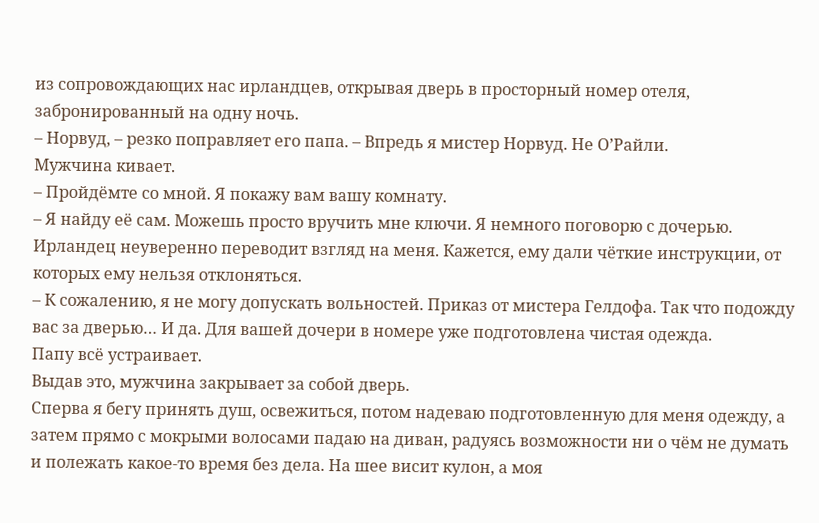из сопровождающих нас ирландцев, открывая дверь в просторный номер отеля, забронированный на одну ночь.
– Норвуд, – резко поправляет его папа. – Впредь я мистер Норвуд. Не О’Райли.
Мужчина кивает.
– Пройдёмте со мной. Я покажу вам вашу комнату.
– Я найду её сам. Можешь просто вручить мне ключи. Я немного поговорю с дочерью.
Ирландец неуверенно переводит взгляд на меня. Кажется, ему дали чёткие инструкции, от которых ему нельзя отклоняться.
– К сожалению, я не могу допускать вольностей. Приказ от мистера Гелдофа. Так что подожду вас за дверью… И да. Для вашей дочери в номере уже подготовлена чистая одежда.
Папу всё устраивает.
Выдав это, мужчина закрывает за собой дверь.
Сперва я бегу принять душ, освежиться, потом надеваю подготовленную для меня одежду, а затем прямо с мокрыми волосами падаю на диван, радуясь возможности ни о чём не думать и полежать какое-то время без дела. На шее висит кулон, а моя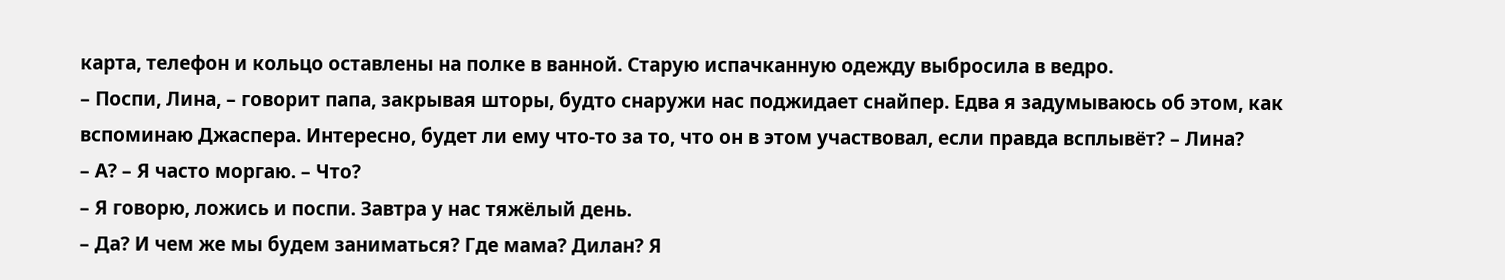карта, телефон и кольцо оставлены на полке в ванной. Старую испачканную одежду выбросила в ведро.
– Поспи, Лина, – говорит папа, закрывая шторы, будто снаружи нас поджидает снайпер. Едва я задумываюсь об этом, как вспоминаю Джаспера. Интересно, будет ли ему что-то за то, что он в этом участвовал, если правда всплывёт? – Лина?
– А? – Я часто моргаю. – Что?
– Я говорю, ложись и поспи. Завтра у нас тяжёлый день.
– Да? И чем же мы будем заниматься? Где мама? Дилан? Я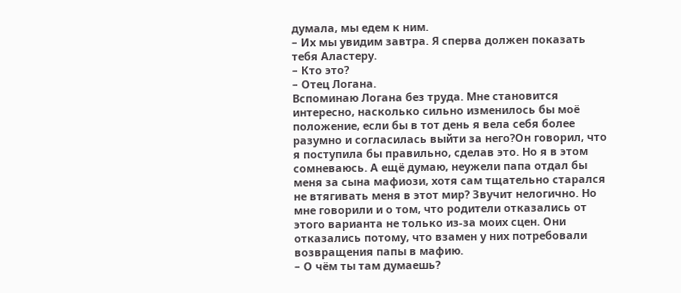думала, мы едем к ним.
– Их мы увидим завтра. Я сперва должен показать тебя Аластеру.
– Кто это?
– Отец Логана.
Вспоминаю Логана без труда. Мне становится интересно, насколько сильно изменилось бы моё положение, если бы в тот день я вела себя более разумно и согласилась выйти за него?Он говорил, что я поступила бы правильно, сделав это. Но я в этом сомневаюсь. А ещё думаю, неужели папа отдал бы меня за сына мафиози, хотя сам тщательно старался не втягивать меня в этот мир? Звучит нелогично. Но мне говорили и о том, что родители отказались от этого варианта не только из-за моих сцен. Они отказались потому, что взамен у них потребовали возвращения папы в мафию.
– О чём ты там думаешь?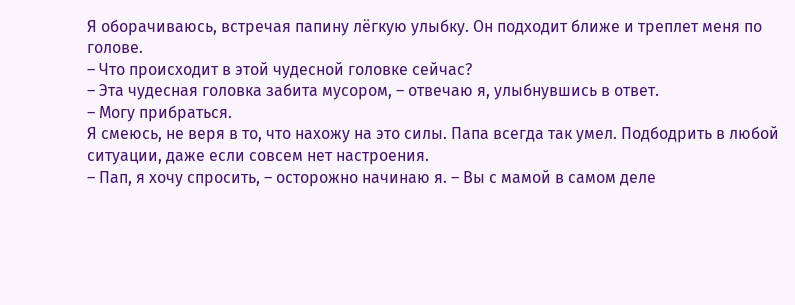Я оборачиваюсь, встречая папину лёгкую улыбку. Он подходит ближе и треплет меня по голове.
– Что происходит в этой чудесной головке сейчас?
– Эта чудесная головка забита мусором, – отвечаю я, улыбнувшись в ответ.
– Могу прибраться.
Я смеюсь, не веря в то, что нахожу на это силы. Папа всегда так умел. Подбодрить в любой ситуации, даже если совсем нет настроения.
– Пап, я хочу спросить, – осторожно начинаю я. – Вы с мамой в самом деле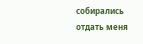собирались отдать меня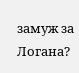замуж за Логана?